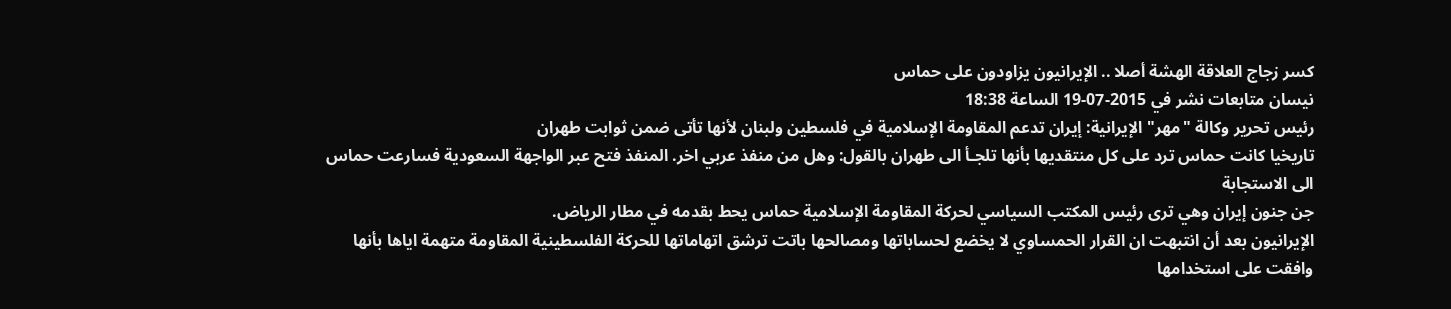كسر زجاج العلاقة الهشة أصلا .. الإيرانيون يزاودون على حماس
نيسان متابعات نشر في 2015-07-19 الساعة 18:38
رئيس تحرير وكالة "مهر" الإيرانية: إيران تدعم المقاومة الإسلامية في فلسطين ولبنان لأنها تأتى ضمن ثوابت طهران
تاريخيا كانت حماس ترد على كل منتقديها بأنها تلجـأ الى طهران بالقول: وهل من منفذ عربي اخر. المنفذ فتح عبر الواجهة السعودية فسارعت حماس الى الاستجابة
جن جنون إيران وهي ترى رئيس المكتب السياسي لحركة المقاومة الإسلامية حماس يحط بقدمه في مطار الرياض.
الإيرانيون بعد أن انتبهت ان القرار الحمساوي لا يخضع لحساباتها ومصالحها باتت ترشق اتهاماتها للحركة الفلسطينية المقاومة متهمة اياها بأنها وافقت على استخدامها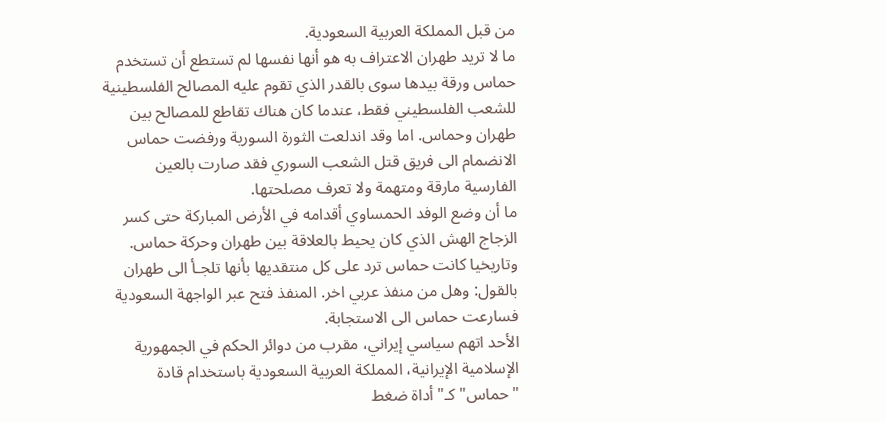من قبل المملكة العربية السعودية.
ما لا تريد طهران الاعتراف به هو أنها نفسها لم تستطع أن تستخدم حماس ورقة بيدها سوى بالقدر الذي تقوم عليه المصالح الفلسطينية للشعب الفلسطيني فقط، عندما كان هناك تقاطع للمصالح بين طهران وحماس. اما وقد اندلعت الثورة السورية ورفضت حماس الانضمام الى فريق قتل الشعب السوري فقد صارت بالعين الفارسية مارقة ومتهمة ولا تعرف مصلحتها.
ما أن وضع الوفد الحمساوي أقدامه في الأرض المباركة حتى كسر الزجاج الهش الذي كان يحيط بالعلاقة بين طهران وحركة حماس.
وتاريخيا كانت حماس ترد على كل منتقديها بأنها تلجـأ الى طهران بالقول: وهل من منفذ عربي اخر. المنفذ فتح عبر الواجهة السعودية فسارعت حماس الى الاستجابة.
الأحد اتهم سياسي إيراني، مقرب من دوائر الحكم في الجمهورية الإسلامية الإيرانية، المملكة العربية السعودية باستخدام قادة "حماس" كـ"أداة ضغط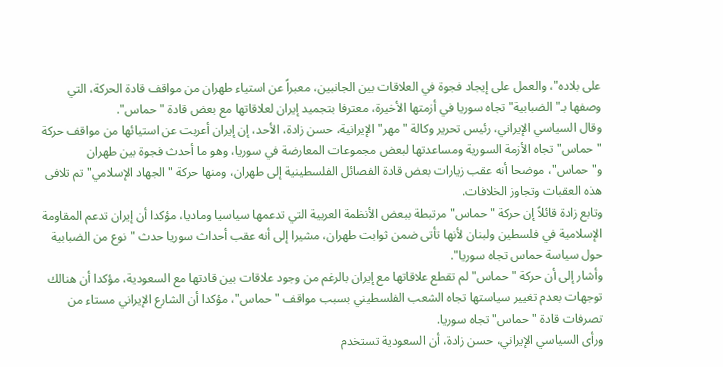على بلاده"، والعمل على إيجاد فجوة في العلاقات بين الجانبين، معبراً عن استياء طهران من مواقف قادة الحركة، التي وصفها بـ"الضبابية" تجاه سوريا في أزمتها الأخيرة، معترفا بتجميد إيران لعلاقاتها مع بعض قادة "حماس".
وقال السياسي الإيراني، رئيس تحرير وكالة "مهر" الإيرانية، حسن زادة، الأحد، إن إيران أعربت عن استيائها من مواقف حركة "حماس" تجاه الأزمة السورية ومساعدتها لبعض مجموعات المعارضة في سوريا، وهو ما أحدث فجوة بين طهران و"حماس"، موضحا أنه عقب زيارات بعض قادة الفصائل الفلسطينية إلى طهران، ومنها حركة "الجهاد الإسلامي" تم تلافى هذه العقبات وتجاوز الخلافات.
وتابع زادة قائلاً إن حركة "حماس" مرتبطة ببعض الأنظمة العربية التي تدعمها سياسيا وماديا، مؤكدا أن إيران تدعم المقاومة الإسلامية في فلسطين ولبنان لأنها تأتى ضمن ثوابت طهران، مشيرا إلى أنه عقب أحداث سوريا حدث "نوع من الضبابية حول سياسة حماس تجاه سوريا".
وأشار إلى أن حركة "حماس" لم تقطع علاقاتها مع إيران بالرغم من وجود علاقات بين قادتها مع السعودية، مؤكدا أن هنالك توجهات بعدم تغيير سياستها تجاه الشعب الفلسطيني بسبب مواقف "حماس"، مؤكدا أن الشارع الإيراني مستاء من تصرفات قادة "حماس" تجاه سوريا.
ورأى السياسي الإيراني، حسن زادة، أن السعودية تستخدم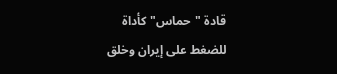قادة "حماس" كأداة للضغط على إيران وخلق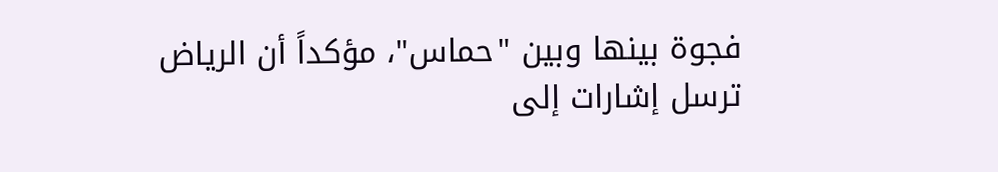فجوة بينها وبين "حماس"، مؤكداً أن الرياض ترسل إشارات إلى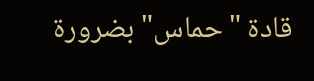قادة "حماس" بضرورة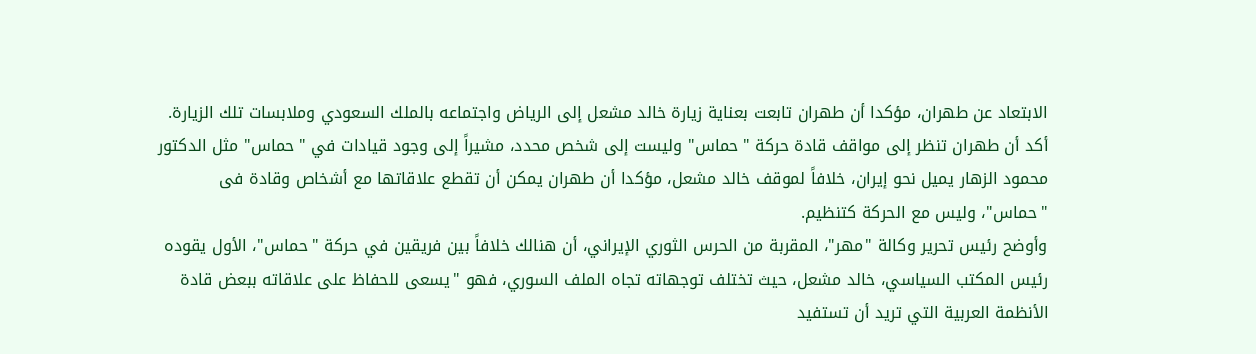الابتعاد عن طهران، مؤكدا أن طهران تابعت بعناية زيارة خالد مشعل إلى الرياض واجتماعه بالملك السعودي وملابسات تلك الزيارة.
أكد أن طهران تنظر إلى مواقف قادة حركة "حماس" وليست إلى شخص محدد، مشيراً إلى وجود قيادات في "حماس" مثل الدكتور محمود الزهار يميل نحو إيران، خلافاً لموقف خالد مشعل، مؤكدا أن طهران يمكن أن تقطع علاقاتها مع أشخاص وقادة فى "حماس"، وليس مع الحركة كتنظيم.
وأوضح رئيس تحرير وكالة "مهر"، المقربة من الحرس الثوري الإيراني، أن هنالك خلافاً بين فريقين في حركة "حماس"، الأول يقوده رئيس المكتب السياسي، خالد مشعل، حيث تختلف توجهاته تجاه الملف السوري، فهو "يسعى للحفاظ على علاقاته ببعض قادة الأنظمة العربية التي تريد أن تستفيد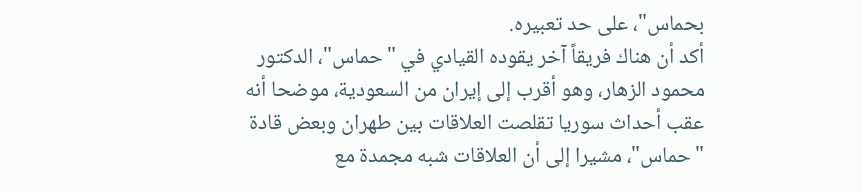بحماس"، على حد تعبيره.
أكد أن هناك فريقاً آخر يقوده القيادي في "حماس"، الدكتور محمود الزهار، وهو أقرب إلى إيران من السعودية، موضحا أنه عقب أحداث سوريا تقلصت العلاقات بين طهران وبعض قادة "حماس"، مشيرا إلى أن العلاقات شبه مجمدة مع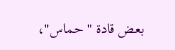بعض قادة "حماس"،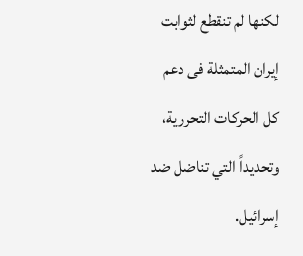لكنها لم تنقطع لثوابت إيران المتمثلة فى دعم كل الحركات التحررية، وتحديداً التي تناضل ضد إسرائيل.